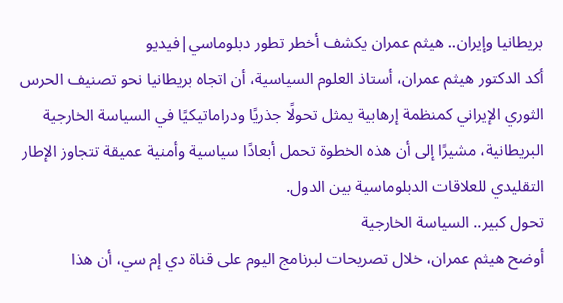بريطانيا وإيران.. هيثم عمران يكشف أخطر تطور دبلوماسي|فيديو
أكد الدكتور هيثم عمران، أستاذ العلوم السياسية، أن اتجاه بريطانيا نحو تصنيف الحرس الثوري الإيراني كمنظمة إرهابية يمثل تحولًا جذريًا ودراماتيكيًا في السياسة الخارجية البريطانية، مشيرًا إلى أن هذه الخطوة تحمل أبعادًا سياسية وأمنية عميقة تتجاوز الإطار التقليدي للعلاقات الدبلوماسية بين الدول.
تحول كبير.. السياسة الخارجية
أوضح هيثم عمران، خلال تصريحات لبرنامج اليوم على قناة دي إم سي، أن هذا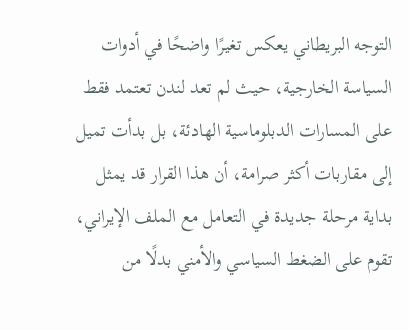التوجه البريطاني يعكس تغيرًا واضحًا في أدوات السياسة الخارجية، حيث لم تعد لندن تعتمد فقط على المسارات الدبلوماسية الهادئة، بل بدأت تميل إلى مقاربات أكثر صرامة، أن هذا القرار قد يمثل بداية مرحلة جديدة في التعامل مع الملف الإيراني، تقوم على الضغط السياسي والأمني بدلًا من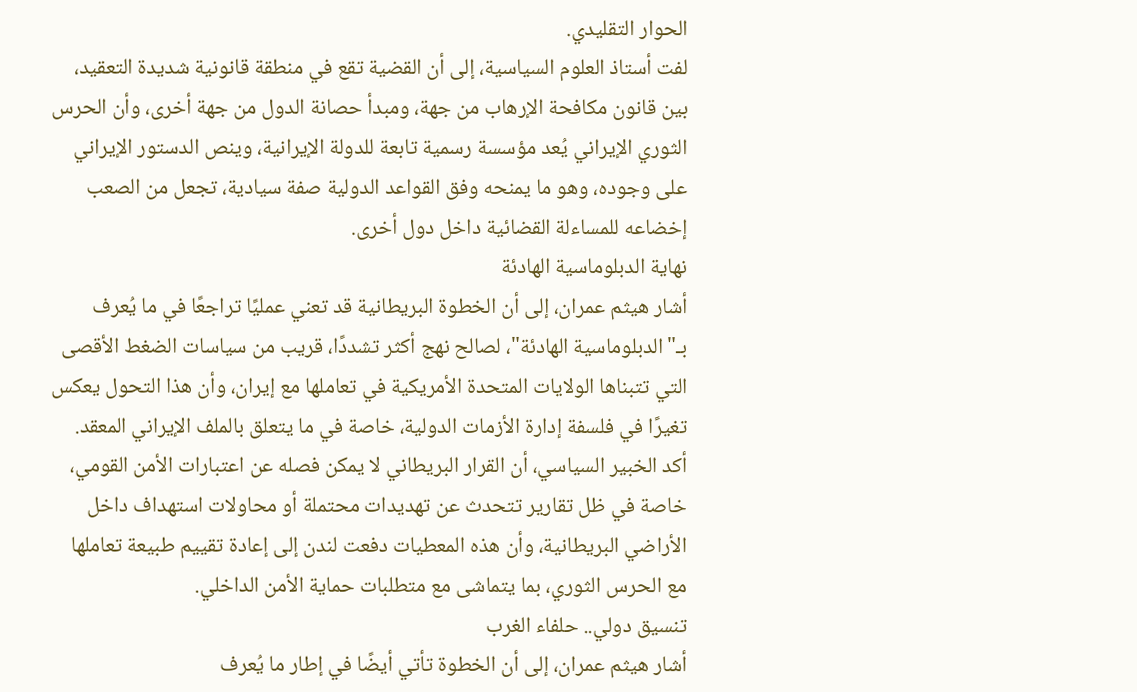الحوار التقليدي.
لفت أستاذ العلوم السياسية، إلى أن القضية تقع في منطقة قانونية شديدة التعقيد، بين قانون مكافحة الإرهاب من جهة، ومبدأ حصانة الدول من جهة أخرى، وأن الحرس الثوري الإيراني يُعد مؤسسة رسمية تابعة للدولة الإيرانية، وينص الدستور الإيراني على وجوده، وهو ما يمنحه وفق القواعد الدولية صفة سيادية، تجعل من الصعب إخضاعه للمساءلة القضائية داخل دول أخرى.
نهاية الدبلوماسية الهادئة
أشار هيثم عمران، إلى أن الخطوة البريطانية قد تعني عمليًا تراجعًا في ما يُعرف بـ"الدبلوماسية الهادئة"، لصالح نهج أكثر تشددًا، قريب من سياسات الضغط الأقصى التي تتبناها الولايات المتحدة الأمريكية في تعاملها مع إيران، وأن هذا التحول يعكس تغيرًا في فلسفة إدارة الأزمات الدولية، خاصة في ما يتعلق بالملف الإيراني المعقد.
أكد الخبير السياسي، أن القرار البريطاني لا يمكن فصله عن اعتبارات الأمن القومي، خاصة في ظل تقارير تتحدث عن تهديدات محتملة أو محاولات استهداف داخل الأراضي البريطانية، وأن هذه المعطيات دفعت لندن إلى إعادة تقييم طبيعة تعاملها مع الحرس الثوري، بما يتماشى مع متطلبات حماية الأمن الداخلي.
تنسيق دولي.. حلفاء الغرب
أشار هيثم عمران، إلى أن الخطوة تأتي أيضًا في إطار ما يُعرف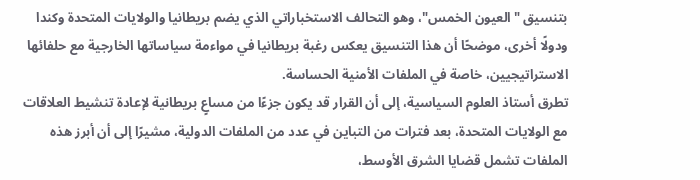بتنسيق "العيون الخمس"، وهو التحالف الاستخباراتي الذي يضم بريطانيا والولايات المتحدة وكندا ودولًا أخرى، موضحًا أن هذا التنسيق يعكس رغبة بريطانيا في مواءمة سياساتها الخارجية مع حلفائها الاستراتيجيين، خاصة في الملفات الأمنية الحساسة.
تطرق أستاذ العلوم السياسية، إلى أن القرار قد يكون جزءًا من مساعٍ بريطانية لإعادة تنشيط العلاقات مع الولايات المتحدة، بعد فترات من التباين في عدد من الملفات الدولية، مشيرًا إلى أن أبرز هذه الملفات تشمل قضايا الشرق الأوسط،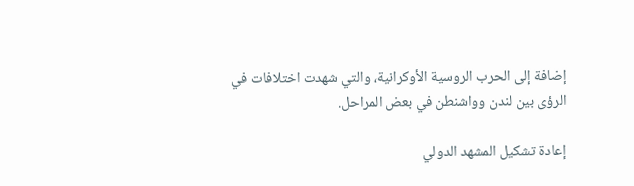إضافة إلى الحرب الروسية الأوكرانية، والتي شهدت اختلافات في الرؤى بين لندن وواشنطن في بعض المراحل.

إعادة تشكيل المشهد الدولي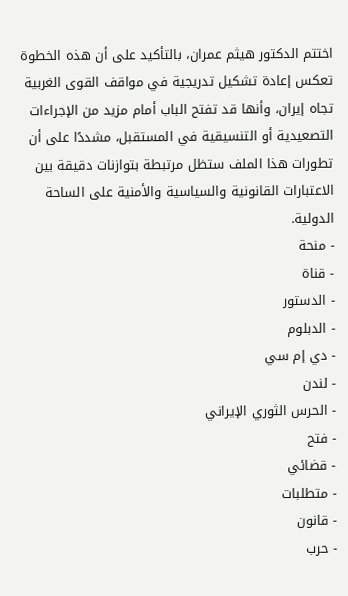اختتم الدكتور هيثم عمران، بالتأكيد على أن هذه الخطوة تعكس إعادة تشكيل تدريجية في مواقف القوى الغربية تجاه إيران، وأنها قد تفتح الباب أمام مزيد من الإجراءات التصعيدية أو التنسيقية في المستقبل، مشددًا على أن تطورات هذا الملف ستظل مرتبطة بتوازنات دقيقة بين الاعتبارات القانونية والسياسية والأمنية على الساحة الدولية.
- منحة
- قناة
- الدستور
- الدبلوم
- دي إم سي
- لندن
- الحرس الثوري الإيراني
- فتح
- قضائي
- متطلبات
- قانون
- حرب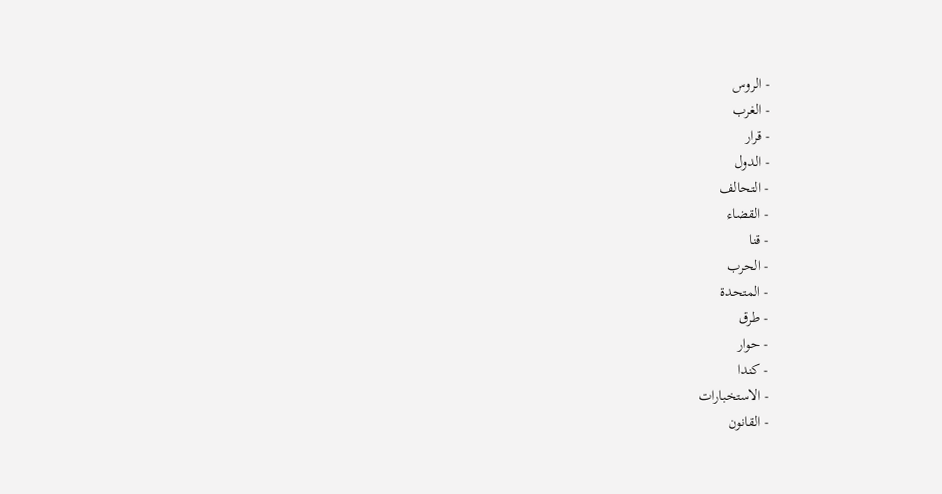- الروس
- الغرب
- قرار
- الدول
- التحالف
- القضاء
- قنا
- الحرب
- المتحدة
- طرق
- حوار
- كندا
- الاستخبارات
- القانون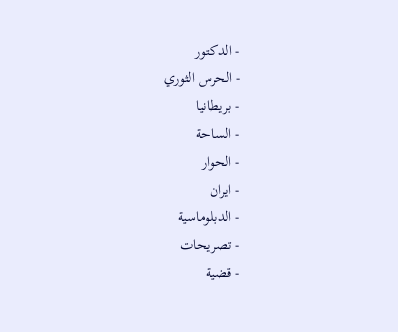- الدكتور
- الحرس الثوري
- بريطانيا
- الساحة
- الحوار
- ايران
- الدبلوماسية
- تصريحات
- قضية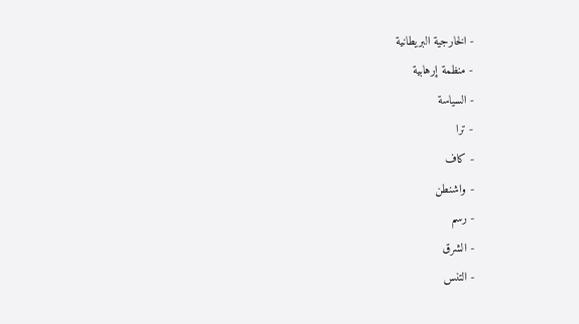- الخارجية البريطانية
- منظمة إرهابية
- السياسة
- ترا
- كاف
- واشنطن
- رسم
- الشرق
- التنس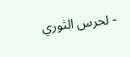- لحرس الثوري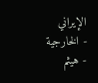الإيراني
- الخارجية
- هيثم